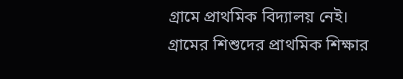গ্রামে প্রাথমিক বিদ্যালয় নেই। গ্রামের শিশুদের প্রাথমিক শিক্ষার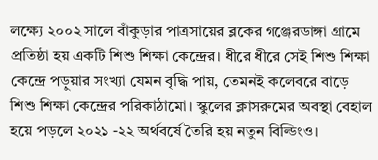লক্ষ্যে ২০০২ সালে বাঁকুড়ার পাত্রসায়ের ব্লকের গঞ্জেরডাঙ্গা গ্রামে প্রতিষ্ঠা হয় একটি শিশু শিক্ষা কেন্দ্রের। ধীরে ধীরে সেই শিশু শিক্ষা কেন্দ্রে পড়ুয়ার সংখ্যা যেমন বৃদ্ধি পায়, তেমনই কলেবরে বাড়ে শিশু শিক্ষা কেন্দ্রের পরিকাঠামো। স্কুলের ক্লাসরুমের অবস্থা বেহাল হয়ে পড়লে ২০২১ -২২ অর্থবর্ষে তৈরি হয় নতুন বিল্ডিংও।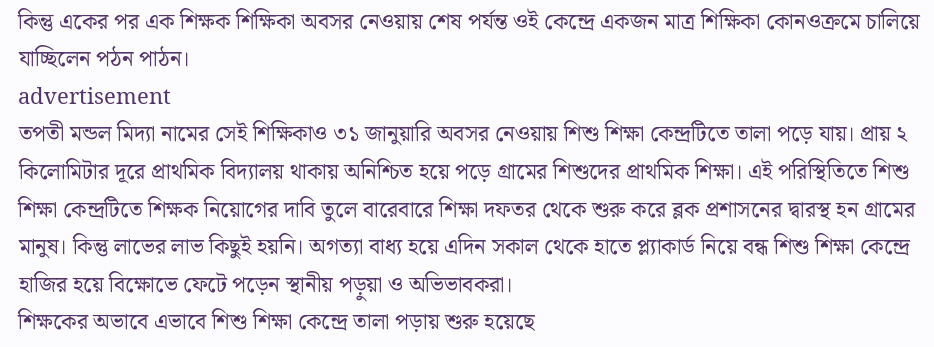কিন্তু একের পর এক শিক্ষক শিক্ষিকা অবসর নেওয়ায় শেষ পর্যন্ত ওই কেন্দ্রে একজন মাত্র শিক্ষিকা কোনওক্রমে চালিয়ে যাচ্ছিলেন পঠন পাঠন।
advertisement
তপতী মন্ডল মিদ্যা নামের সেই শিক্ষিকাও ৩১ জানুয়ারি অবসর নেওয়ায় শিশু শিক্ষা কেন্দ্রটিতে তালা পড়ে যায়। প্রায় ২ কিলোমিটার দূরে প্রাথমিক বিদ্যালয় থাকায় অনিশ্চিত হয়ে পড়ে গ্রামের শিশুদের প্রাথমিক শিক্ষা। এই পরিস্থিতিতে শিশু শিক্ষা কেন্দ্রটিতে শিক্ষক নিয়োগের দাবি তুলে বারেবারে শিক্ষা দফতর থেকে শুরু করে ব্লক প্রশাসনের দ্বারস্থ হন গ্রামের মানুষ। কিন্তু লাভের লাভ কিছুই হয়নি। অগত্যা বাধ্য হয়ে এদিন সকাল থেকে হাতে প্ল্যাকার্ড নিয়ে বন্ধ শিশু শিক্ষা কেন্দ্রে হাজির হয়ে বিক্ষোভে ফেটে পড়েন স্থানীয় পড়ুয়া ও অভিভাবকরা।
শিক্ষকের অভাবে এভাবে শিশু শিক্ষা কেন্দ্রে তালা পড়ায় শুরু হয়েছে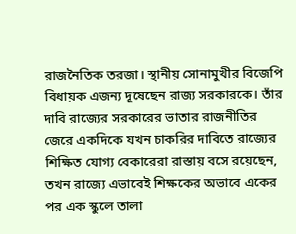রাজনৈতিক তরজা। স্থানীয় সোনামুখীর বিজেপি বিধায়ক এজন্য দূষেছেন রাজ্য সরকারকে। তাঁর দাবি রাজ্যের সরকারের ভাতার রাজনীতির জেরে একদিকে যখন চাকরির দাবিতে রাজ্যের শিক্ষিত যোগ্য বেকারেরা রাস্তায় বসে রয়েছেন, তখন রাজ্যে এভাবেই শিক্ষকের অভাবে একের পর এক স্কুলে তালা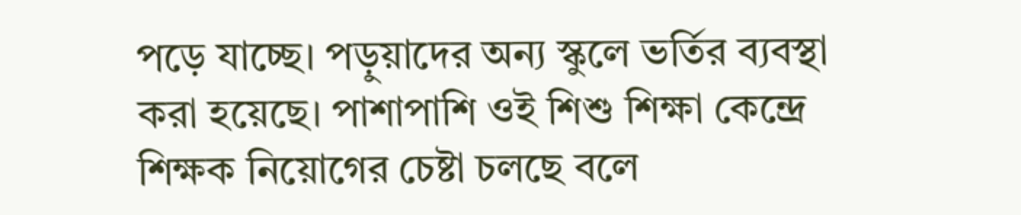পড়ে যাচ্ছে। পড়ুয়াদের অন্য স্কুলে ভর্তির ব্যবস্থা করা হয়েছে। পাশাপাশি ওই শিশু শিক্ষা কেন্দ্রে শিক্ষক নিয়োগের চেষ্টা চলছে বলে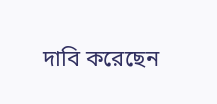দাবি করেছেন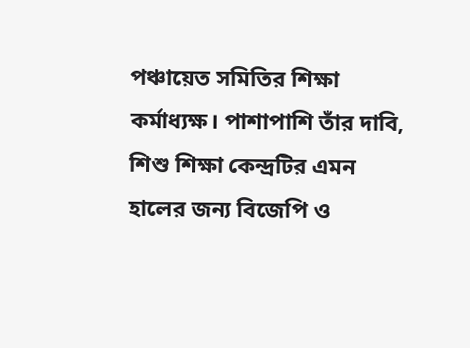পঞ্চায়েত সমিতির শিক্ষা কর্মাধ্যক্ষ। পাশাপাশি তাঁর দাবি, শিশু শিক্ষা কেন্দ্রটির এমন হালের জন্য বিজেপি ও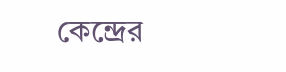কেন্দ্রের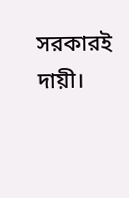সরকারই দায়ী।